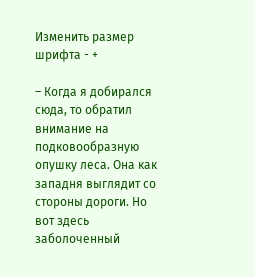Изменить размер шрифта - +

– Когда я добирался сюда, то обратил внимание на подковообразную опушку леса. Она как западня выглядит со стороны дороги. Но вот здесь заболоченный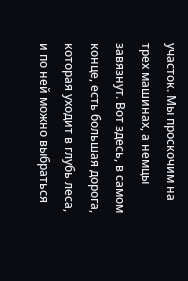участок. Мы проскочим на трех машинах, а немцы завязнут. Вот здесь, в самом конце, есть большая дорога, которая уходит в глубь леса, и по ней можно выбраться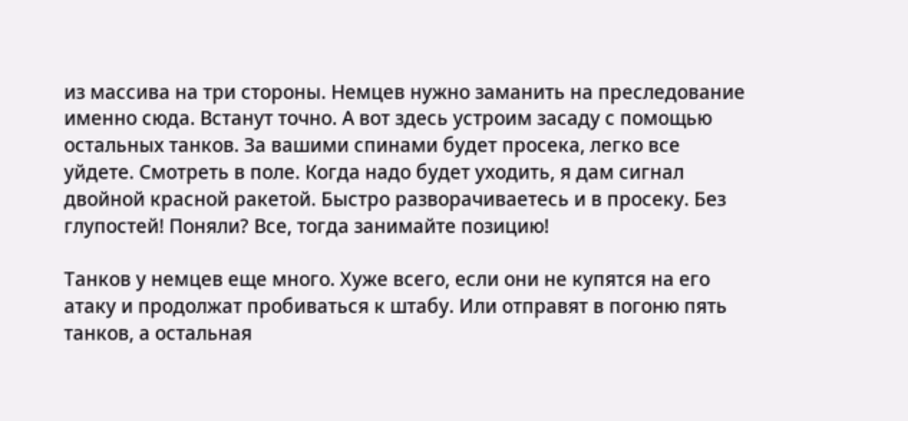из массива на три стороны. Немцев нужно заманить на преследование именно сюда. Встанут точно. А вот здесь устроим засаду с помощью остальных танков. За вашими спинами будет просека, легко все уйдете. Смотреть в поле. Когда надо будет уходить, я дам сигнал двойной красной ракетой. Быстро разворачиваетесь и в просеку. Без глупостей! Поняли? Все, тогда занимайте позицию!

Танков у немцев еще много. Хуже всего, если они не купятся на его атаку и продолжат пробиваться к штабу. Или отправят в погоню пять танков, а остальная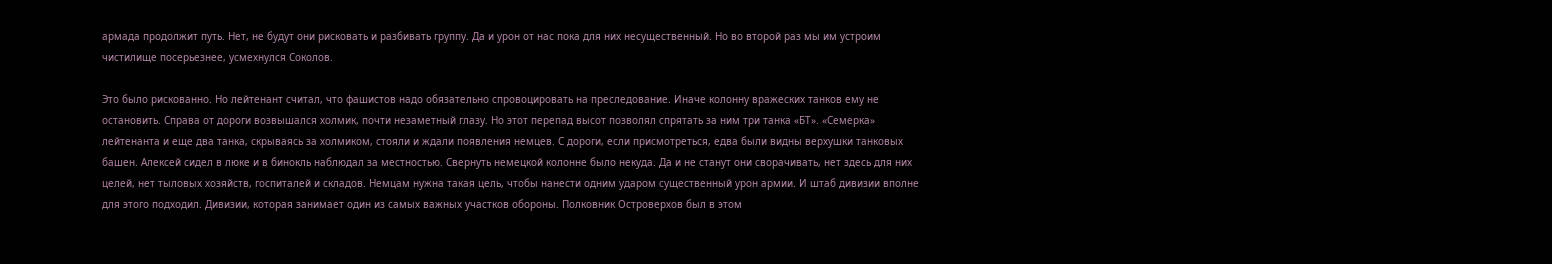армада продолжит путь. Нет, не будут они рисковать и разбивать группу. Да и урон от нас пока для них несущественный. Но во второй раз мы им устроим чистилище посерьезнее, усмехнулся Соколов.

Это было рискованно. Но лейтенант считал, что фашистов надо обязательно спровоцировать на преследование. Иначе колонну вражеских танков ему не остановить. Справа от дороги возвышался холмик, почти незаметный глазу. Но этот перепад высот позволял спрятать за ним три танка «БТ». «Семерка» лейтенанта и еще два танка, скрываясь за холмиком, стояли и ждали появления немцев. С дороги, если присмотреться, едва были видны верхушки танковых башен. Алексей сидел в люке и в бинокль наблюдал за местностью. Свернуть немецкой колонне было некуда. Да и не станут они сворачивать, нет здесь для них целей, нет тыловых хозяйств, госпиталей и складов. Немцам нужна такая цель, чтобы нанести одним ударом существенный урон армии. И штаб дивизии вполне для этого подходил. Дивизии, которая занимает один из самых важных участков обороны. Полковник Островерхов был в этом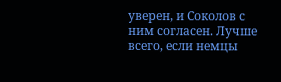уверен, и Соколов с ним согласен. Лучше всего, если немцы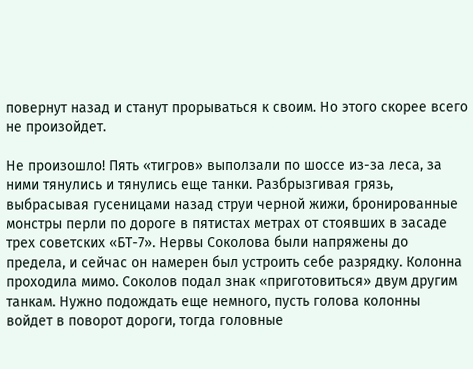повернут назад и станут прорываться к своим. Но этого скорее всего не произойдет.

Не произошло! Пять «тигров» выползали по шоссе из-за леса, за ними тянулись и тянулись еще танки. Разбрызгивая грязь, выбрасывая гусеницами назад струи черной жижи, бронированные монстры перли по дороге в пятистах метрах от стоявших в засаде трех советских «БТ-7». Нервы Соколова были напряжены до предела, и сейчас он намерен был устроить себе разрядку. Колонна проходила мимо. Соколов подал знак «приготовиться» двум другим танкам. Нужно подождать еще немного, пусть голова колонны войдет в поворот дороги, тогда головные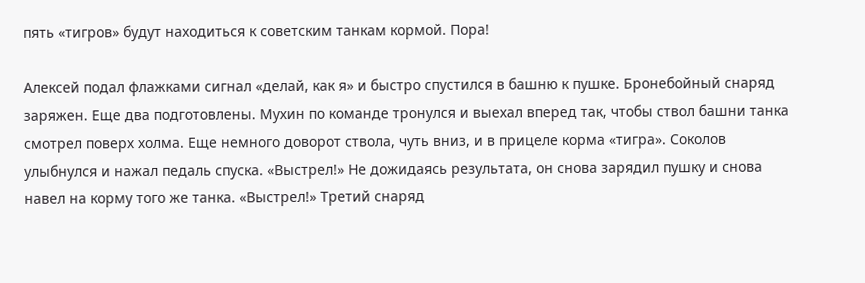пять «тигров» будут находиться к советским танкам кормой. Пора!

Алексей подал флажками сигнал «делай, как я» и быстро спустился в башню к пушке. Бронебойный снаряд заряжен. Еще два подготовлены. Мухин по команде тронулся и выехал вперед так, чтобы ствол башни танка смотрел поверх холма. Еще немного доворот ствола, чуть вниз, и в прицеле корма «тигра». Соколов улыбнулся и нажал педаль спуска. «Выстрел!» Не дожидаясь результата, он снова зарядил пушку и снова навел на корму того же танка. «Выстрел!» Третий снаряд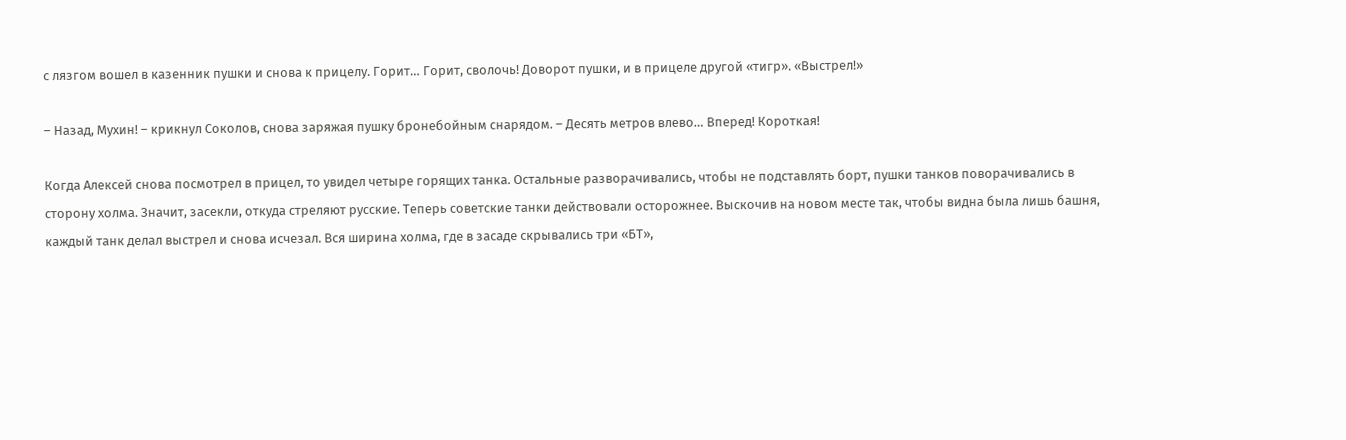с лязгом вошел в казенник пушки и снова к прицелу. Горит… Горит, сволочь! Доворот пушки, и в прицеле другой «тигр». «Выстрел!»

– Назад, Мухин! – крикнул Соколов, снова заряжая пушку бронебойным снарядом. – Десять метров влево… Вперед! Короткая!

Когда Алексей снова посмотрел в прицел, то увидел четыре горящих танка. Остальные разворачивались, чтобы не подставлять борт, пушки танков поворачивались в сторону холма. Значит, засекли, откуда стреляют русские. Теперь советские танки действовали осторожнее. Выскочив на новом месте так, чтобы видна была лишь башня, каждый танк делал выстрел и снова исчезал. Вся ширина холма, где в засаде скрывались три «БТ»,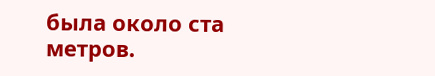была около ста метров.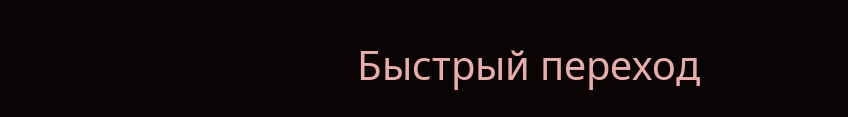Быстрый переход